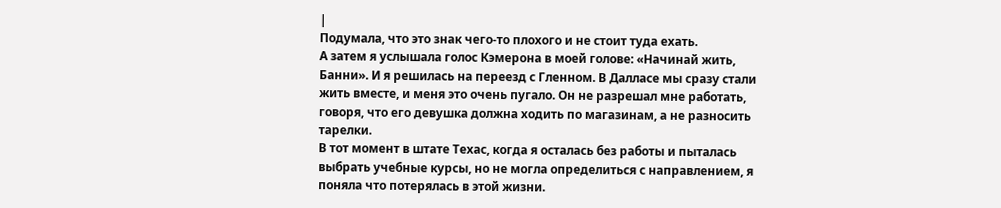|
Подумала, что это знак чего-то плохого и не стоит туда ехать.
А затем я услышала голос Кэмерона в моей голове: «Начинай жить, Банни». И я решилась на переезд с Гленном. В Далласе мы сразу стали жить вместе, и меня это очень пугало. Он не разрешал мне работать, говоря, что его девушка должна ходить по магазинам, а не разносить тарелки.
В тот момент в штате Техас, когда я осталась без работы и пыталась выбрать учебные курсы, но не могла определиться с направлением, я поняла что потерялась в этой жизни.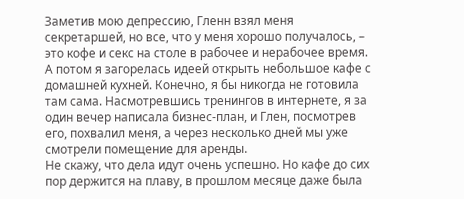Заметив мою депрессию, Гленн взял меня секретаршей, но все, что у меня хорошо получалось, – это кофе и секс на столе в рабочее и нерабочее время.
А потом я загорелась идеей открыть небольшое кафе с домашней кухней. Конечно, я бы никогда не готовила там сама. Насмотревшись тренингов в интернете, я за один вечер написала бизнес-план, и Глен, посмотрев его, похвалил меня, а через несколько дней мы уже смотрели помещение для аренды.
Не скажу, что дела идут очень успешно. Но кафе до сих пор держится на плаву, в прошлом месяце даже была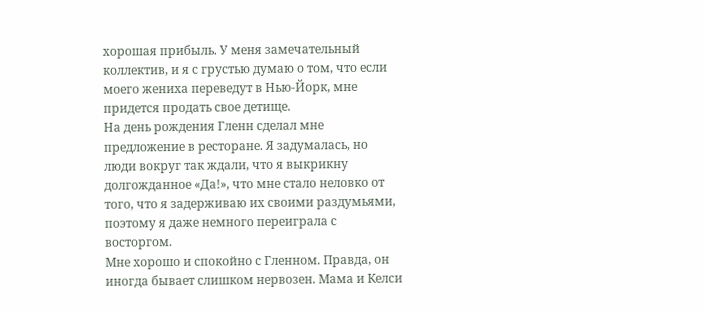хорошая прибыль. У меня замечательный коллектив, и я с грустью думаю о том, что если моего жениха переведут в Нью-Йорк, мне придется продать свое детище.
На день рождения Гленн сделал мне предложение в ресторане. Я задумалась, но люди вокруг так ждали, что я выкрикну долгожданное «Да!», что мне стало неловко от того, что я задерживаю их своими раздумьями, поэтому я даже немного переиграла с восторгом.
Мне хорошо и спокойно с Гленном. Правда, он иногда бывает слишком нервозен. Мама и Келси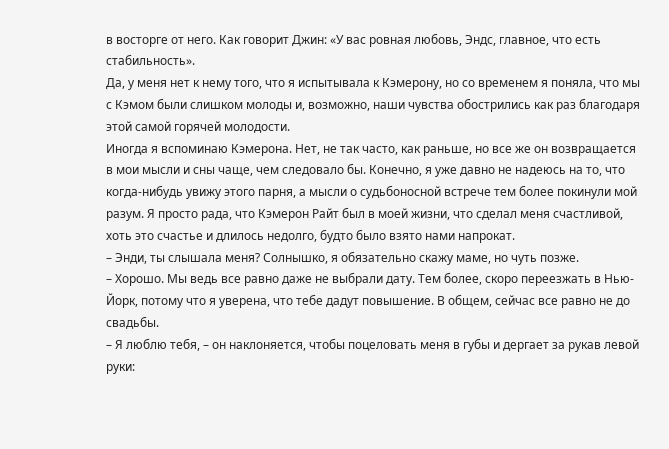в восторге от него. Как говорит Джин: «У вас ровная любовь, Эндс, главное, что есть стабильность».
Да, у меня нет к нему того, что я испытывала к Кэмерону, но со временем я поняла, что мы с Кэмом были слишком молоды и, возможно, наши чувства обострились как раз благодаря этой самой горячей молодости.
Иногда я вспоминаю Кэмерона. Нет, не так часто, как раньше, но все же он возвращается в мои мысли и сны чаще, чем следовало бы. Конечно, я уже давно не надеюсь на то, что когда-нибудь увижу этого парня, а мысли о судьбоносной встрече тем более покинули мой разум. Я просто рада, что Кэмерон Райт был в моей жизни, что сделал меня счастливой, хоть это счастье и длилось недолго, будто было взято нами напрокат.
– Энди, ты слышала меня? Солнышко, я обязательно скажу маме, но чуть позже.
– Хорошо. Мы ведь все равно даже не выбрали дату. Тем более, скоро переезжать в Нью-Йорк, потому что я уверена, что тебе дадут повышение. В общем, сейчас все равно не до свадьбы.
– Я люблю тебя, – он наклоняется, чтобы поцеловать меня в губы и дергает за рукав левой руки: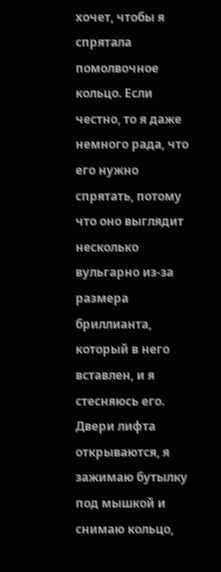хочет, чтобы я спрятала помолвочное кольцо. Если честно, то я даже немного рада, что его нужно спрятать, потому что оно выглядит несколько вульгарно из-за размера бриллианта, который в него вставлен, и я стесняюсь его.
Двери лифта открываются, я зажимаю бутылку под мышкой и снимаю кольцо,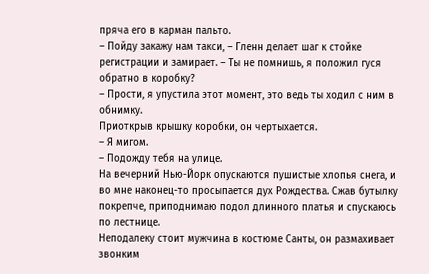пряча его в карман пальто.
– Пойду закажу нам такси, – Гленн делает шаг к стойке регистрации и замирает. – Ты не помнишь, я положил гуся обратно в коробку?
– Прости, я упустила этот момент, это ведь ты ходил с ним в обнимку.
Приоткрыв крышку коробки, он чертыхается.
– Я мигом.
– Подожду тебя на улице.
На вечерний Нью-Йорк опускаются пушистые хлопья снега, и во мне наконец-то просыпается дух Рождества. Сжав бутылку покрепче, приподнимаю подол длинного платья и спускаюсь по лестнице.
Неподалеку стоит мужчина в костюме Санты, он размахивает звонким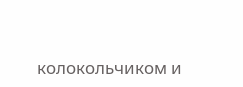колокольчиком и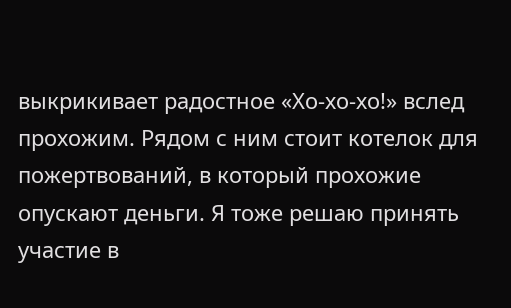выкрикивает радостное «Хо-хо-хо!» вслед прохожим. Рядом с ним стоит котелок для пожертвований, в который прохожие опускают деньги. Я тоже решаю принять участие в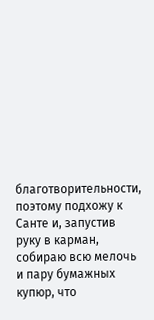благотворительности, поэтому подхожу к Санте и, запустив руку в карман, собираю всю мелочь и пару бумажных купюр, что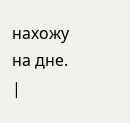нахожу на дне. |